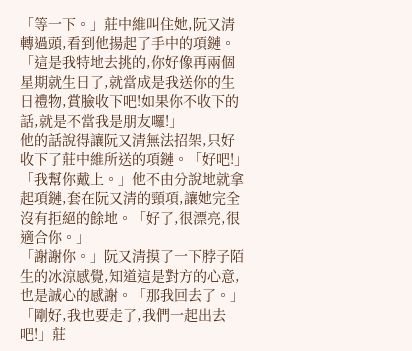「等一下。」莊中維叫住她,阮又清轉過頭,看到他揚起了手中的項鏈。「這是我特地去挑的,你好像再兩個星期就生日了,就當成是我送你的生日禮物,賞臉收下吧!如果你不收下的話,就是不當我是朋友囉!」
他的話說得讓阮又清無法招架,只好收下了莊中維所送的項鏈。「好吧!」
「我幫你戴上。」他不由分說地就拿起項鏈,套在阮又清的頸項,讓她完全沒有拒絕的餘地。「好了,很漂亮,很適合你。」
「謝謝你。」阮又清摸了一下脖子陌生的冰涼感覺,知道這是對方的心意,也是誠心的感謝。「那我回去了。」
「剛好,我也要走了,我們一起出去吧!」莊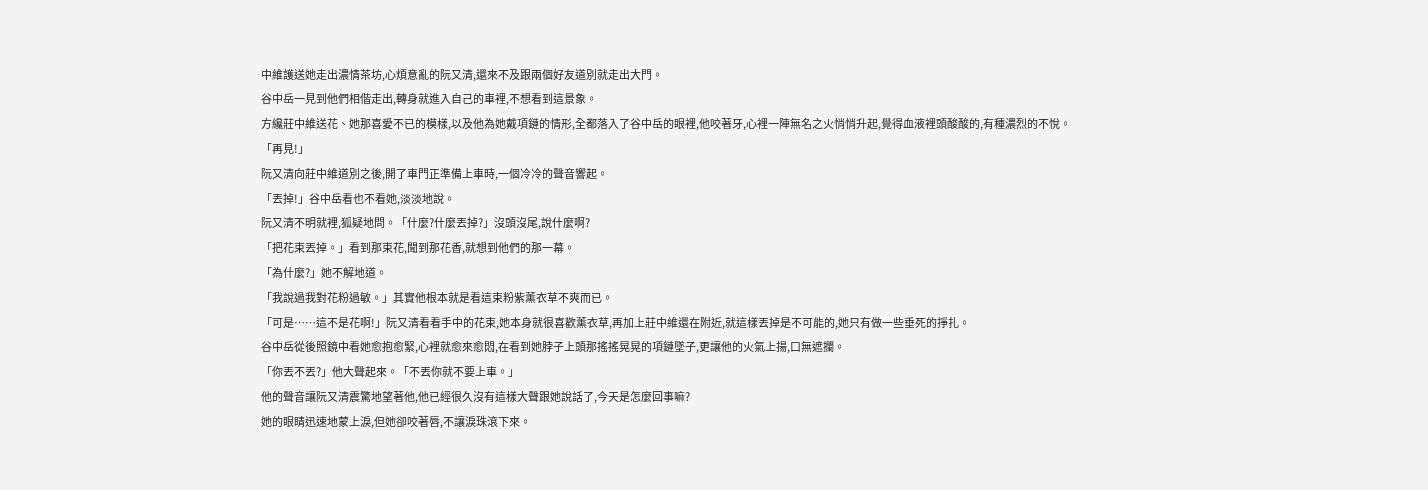中維護送她走出濃情茶坊,心煩意亂的阮又清,還來不及跟兩個好友道別就走出大門。
谷中岳一見到他們相偕走出,轉身就進入自己的車裡,不想看到這景象。
方纔莊中維送花、她那喜愛不已的模樣,以及他為她戴項鏈的情形,全都落入了谷中岳的眼裡,他咬著牙,心裡一陣無名之火悄悄升起,覺得血液裡頭酸酸的,有種濃烈的不悅。
「再見!」
阮又清向莊中維道別之後,開了車門正準備上車時,一個冷冷的聲音響起。
「丟掉!」谷中岳看也不看她,淡淡地說。
阮又清不明就裡,狐疑地問。「什麼?什麼丟掉?」沒頭沒尾,說什麼啊?
「把花束丟掉。」看到那束花,聞到那花香,就想到他們的那一幕。
「為什麼?」她不解地道。
「我說過我對花粉過敏。」其實他根本就是看這束粉紫薰衣草不爽而已。
「可是……這不是花啊!」阮又清看看手中的花束,她本身就很喜歡薰衣草,再加上莊中維還在附近,就這樣丟掉是不可能的,她只有做一些垂死的掙扎。
谷中岳從後照鏡中看她愈抱愈緊,心裡就愈來愈悶,在看到她脖子上頭那搖搖晃晃的項鏈墜子,更讓他的火氣上揚,口無遮攔。
「你丟不丟?」他大聲起來。「不丟你就不要上車。」
他的聲音讓阮又清震驚地望著他,他已經很久沒有這樣大聲跟她說話了,今天是怎麼回事嘛?
她的眼睛迅速地蒙上淚,但她卻咬著唇,不讓淚珠滾下來。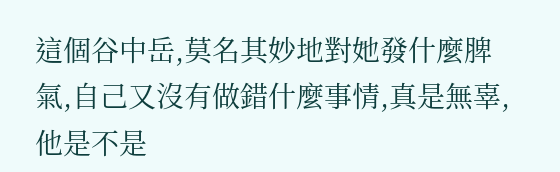這個谷中岳,莫名其妙地對她發什麼脾氣,自己又沒有做錯什麼事情,真是無辜,他是不是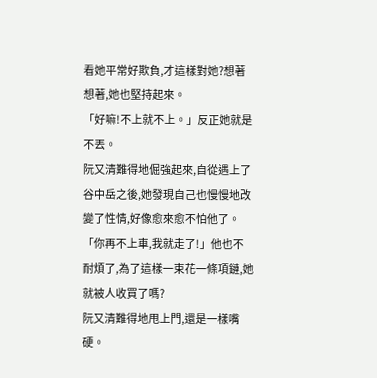看她平常好欺負,才這樣對她?想著想著,她也堅持起來。
「好嘛!不上就不上。」反正她就是不丟。
阮又清難得地倔強起來,自從遇上了谷中岳之後,她發現自己也慢慢地改變了性情,好像愈來愈不怕他了。
「你再不上車,我就走了!」他也不耐煩了,為了這樣一束花一條項鏈,她就被人收買了嗎?
阮又清難得地甩上門,還是一樣嘴硬。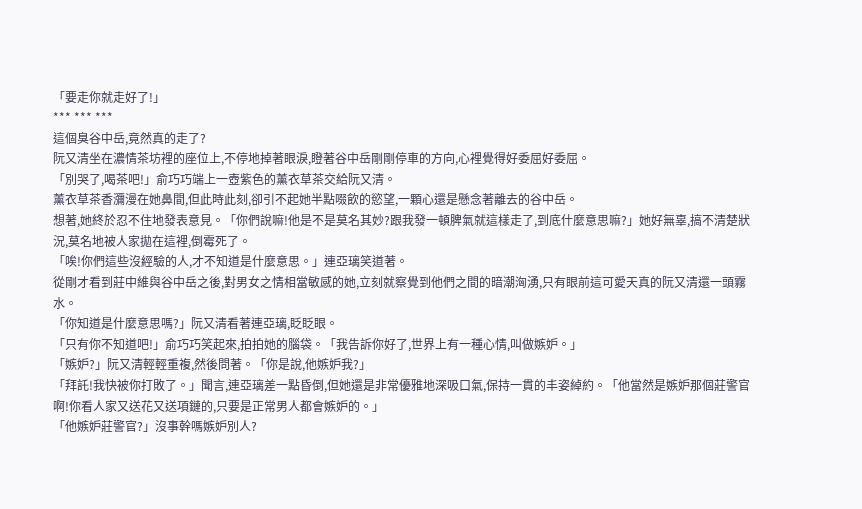「要走你就走好了!」
*** *** ***
這個臭谷中岳,竟然真的走了?
阮又清坐在濃情茶坊裡的座位上,不停地掉著眼淚,瞪著谷中岳剛剛停車的方向,心裡覺得好委屈好委屈。
「別哭了,喝茶吧!」俞巧巧端上一壺紫色的薰衣草茶交給阮又清。
薰衣草茶香瀰漫在她鼻間,但此時此刻,卻引不起她半點啜飲的慾望,一顆心還是懸念著離去的谷中岳。
想著,她終於忍不住地發表意見。「你們說嘛!他是不是莫名其妙?跟我發一頓脾氣就這樣走了,到底什麼意思嘛?」她好無辜,搞不清楚狀況,莫名地被人家拋在這裡,倒霉死了。
「唉!你們這些沒經驗的人,才不知道是什麼意思。」連亞璃笑道著。
從剛才看到莊中維與谷中岳之後,對男女之情相當敏感的她,立刻就察覺到他們之間的暗潮洶湧,只有眼前這可愛天真的阮又清還一頭霧水。
「你知道是什麼意思嗎?」阮又清看著連亞璃,眨眨眼。
「只有你不知道吧!」俞巧巧笑起來,拍拍她的腦袋。「我告訴你好了,世界上有一種心情,叫做嫉妒。」
「嫉妒?」阮又清輕輕重複,然後問著。「你是說,他嫉妒我?」
「拜託!我快被你打敗了。」聞言,連亞璃差一點昏倒,但她還是非常優雅地深吸口氣,保持一貫的丰姿綽約。「他當然是嫉妒那個莊警官啊!你看人家又送花又送項鏈的,只要是正常男人都會嫉妒的。」
「他嫉妒莊警官?」沒事幹嗎嫉妒別人?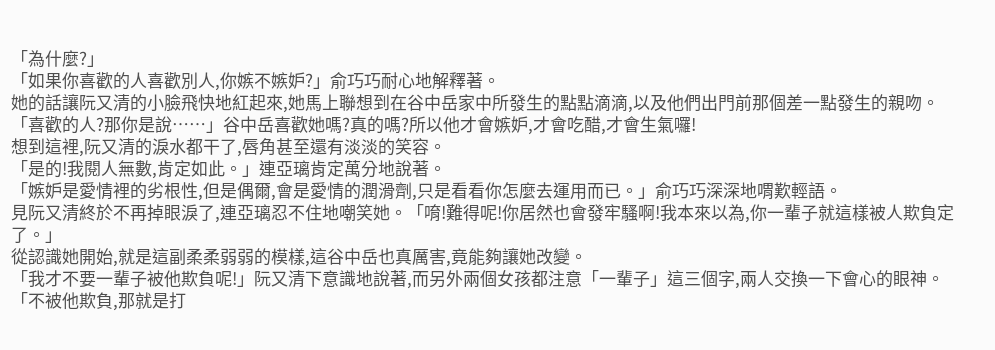「為什麼?」
「如果你喜歡的人喜歡別人,你嫉不嫉妒?」俞巧巧耐心地解釋著。
她的話讓阮又清的小臉飛快地紅起來,她馬上聯想到在谷中岳家中所發生的點點滴滴,以及他們出門前那個差一點發生的親吻。
「喜歡的人?那你是說……」谷中岳喜歡她嗎?真的嗎?所以他才會嫉妒,才會吃醋,才會生氣囉!
想到這裡,阮又清的淚水都干了,唇角甚至還有淡淡的笑容。
「是的!我閱人無數,肯定如此。」連亞璃肯定萬分地說著。
「嫉妒是愛情裡的劣根性,但是偶爾,會是愛情的潤滑劑,只是看看你怎麼去運用而已。」俞巧巧深深地喟歎輕語。
見阮又清終於不再掉眼淚了,連亞璃忍不住地嘲笑她。「唷!難得呢!你居然也會發牢騷啊!我本來以為,你一輩子就這樣被人欺負定了。」
從認識她開始,就是這副柔柔弱弱的模樣,這谷中岳也真厲害,竟能夠讓她改變。
「我才不要一輩子被他欺負呢!」阮又清下意識地說著,而另外兩個女孩都注意「一輩子」這三個字,兩人交換一下會心的眼神。
「不被他欺負,那就是打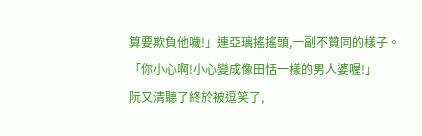算要欺負他噦!」連亞璃搖搖頭,一副不贊同的樣子。「你小心啊!小心變成像田恬一樣的男人婆喔!」
阮又清聽了終於被逗笑了,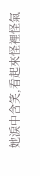她淚中含笑,看起來怪裡怪氣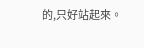的,只好站起來。